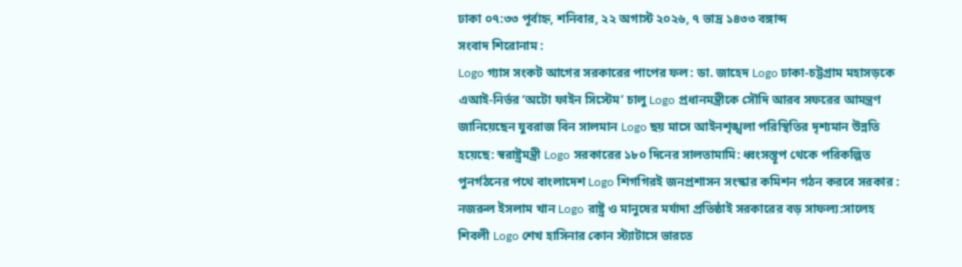ঢাকা ০৭:৩৩ পূর্বাহ্ন, শনিবার, ২২ অগাস্ট ২০২৬, ৭ ভাদ্র ১৪৩৩ বঙ্গাব্দ
সংবাদ শিরোনাম :
Logo গ্যাস সংকট আগের সরকারের পাপের ফল: ডা. জাহেদ Logo ঢাকা-চট্টগ্রাম মহাসড়কে এআই-নির্ভর ‘অটো ফাইন সিস্টেম’ চালু Logo প্রধানমন্ত্রীকে সৌদি আরব সফরের আমন্ত্রণ জানিয়েছেন যুবরাজ বিন সালমান Logo ছয় মাসে আইনশৃঙ্খলা পরিস্থিতির দৃশ্যমান উন্নতি হয়েছে: স্বরাষ্ট্রমন্ত্রী Logo সরকারের ১৮০ দিনের সালতামামি: ধ্বংসস্তূপ থেকে পরিকল্পিত পুনর্গঠনের পথে বাংলাদেশ Logo শিগগিরই জনপ্রশাসন সংস্কার কমিশন গঠন করবে সরকার : নজরুল ইসলাম খান Logo রাষ্ট্র ও মানুষের মর্যাদা প্রতিষ্ঠাই সরকারের বড় সাফল্য:সালেহ শিবলী Logo শেখ হাসিনার কোন স্ট্যাটাসে ভারতে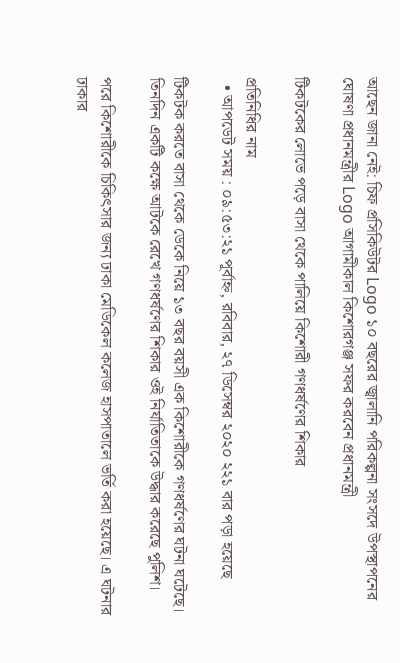আছেন জানা নেই: চিফ প্রসিকিউটর Logo ১০ বছরের জ্বালানি পরিকল্পনা সংসদে উপস্থাপনের ঘোষণা প্রধানমন্ত্রীর Logo আগামীকাল কিশোরগঞ্জ সফর করবেন প্রধানমন্ত্রী

টিকটকের লোভে পড়ে বাসা থেকে পালিয়ে কিশোরী গণধর্ষণের শিকার

প্রতিনিধির নাম
  • আপডেট সময় : ০৯:৫৩:২১ পূর্বাহ্ন, রবিবার, ২৭ ডিসেম্বর ২০২০ ২২১ বার পড়া হয়েছে

টিকটক করতে বাসা থেকে ডেকে নিয়ে ১৩ বছর বয়সী এক কিশোরীকে গণধর্ষণের ঘটনা ঘটেছে। তিনদিন একটি কক্ষে আটকে রেখে গণধর্ষণের শিকার ওই নির্যাতিতাকে উদ্ধার করেছে পুলিশ।

পরে কিশোরীকে চিকিৎসার জন্য ঢাকা মেডিকেল কলেজ হাসপাতালে ভর্তি করা হয়েছে। এ ঘটনার ঢাকার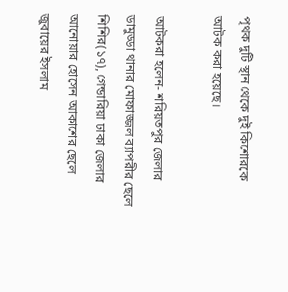পৃথক দুটি স্থান থেকে দুই কিশোরকে আটক করা হয়েছে।

আটকরা হলেন- শরিয়তপুর জেলার ডামুড্ডা থানার মোফাজ্জল ব্যাপরীর ছেলে শিশির(১৭), গেন্ডারিয়া ঢাকা জেলার আনোয়ার হোসেন আকাশের ছেলে জুবায়ের ইসলাম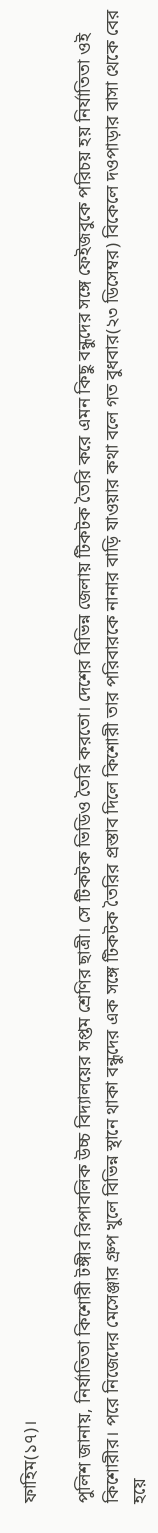ফাহিম(১৭)।

পুলিশ জানায়, নির্যাতিতা কিশোরী টঙ্গীর রিপাবলিক উচ্চ বিদ্যালয়ের সপ্তম শ্রেণির ছাত্রী। সে টিকটক ভিডিও তৈরি করতো। দেশের বিভিন্ন জেলায় টিকটক তৈরি করে এমন কিছু বন্ধুদের সঙ্গে ফেইজবুকে পরিচয় হয় নির্যাতিতা ওই কিশোরীর। পরে নিজেদের মেসেঞ্জার গ্রুপ খুলে বিভিন্ন স্থানে থাকা বন্ধুদের এক সঙ্গে টিকটক তৈরির প্রস্তাব দিলে কিশোরী তার পরিবারকে নানার বাড়ি যাওয়ার কথা বলে গত বুধবার(২৩ ডিসেম্বর) বিকেলে দওপাড়ার বাসা থেকে বের হয়ে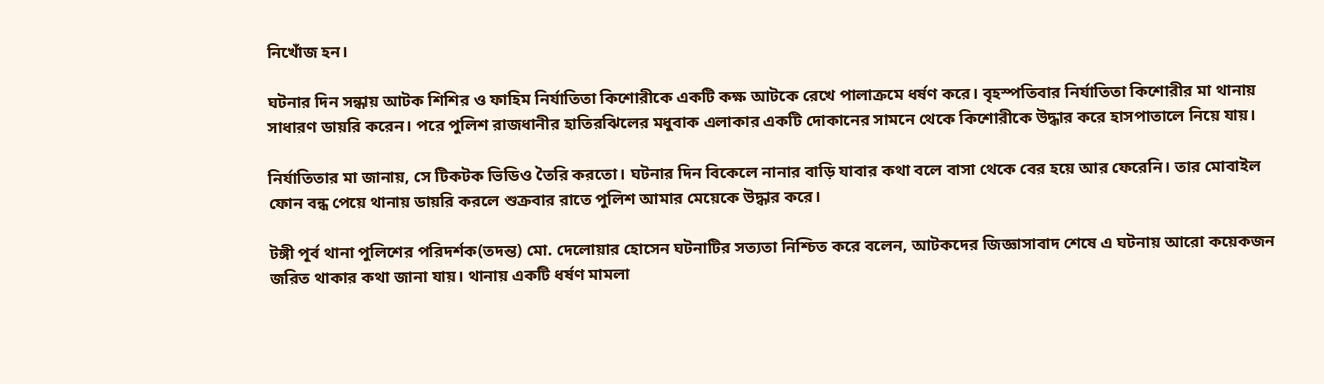নিখোঁজ হন।

ঘটনার দিন সন্ধায় আটক শিশির ও ফাহিম নির্যাতিতা কিশোরীকে একটি কক্ষ আটকে রেখে পালাক্রমে ধর্ষণ করে। বৃহস্পতিবার নির্যাতিতা কিশোরীর মা থানায় সাধারণ ডায়রি করেন। পরে পুলিশ রাজধানীর হাতিরঝিলের মধুবাক এলাকার একটি দোকানের সামনে থেকে কিশোরীকে উদ্ধার করে হাসপাতালে নিয়ে যায়।

নির্যাতিতার মা জানায়, সে টিকটক ভিডিও তৈরি করতো। ঘটনার দিন বিকেলে নানার বাড়ি যাবার কথা বলে বাসা থেকে বের হয়ে আর ফেরেনি। তার মোবাইল ফোন বন্ধ পেয়ে থানায় ডায়রি করলে শুক্রবার রাতে পুলিশ আমার মেয়েকে উদ্ধার করে।

টঙ্গী পূর্ব থানা পুলিশের পরিদর্শক(তদন্ত) মো. দেলোয়ার হোসেন ঘটনাটির সত্যতা নিশ্চিত করে বলেন, আটকদের জিজ্ঞাসাবাদ শেষে এ ঘটনায় আরো কয়েকজন জরিত থাকার কথা জানা যায়। থানায় একটি ধর্ষণ মামলা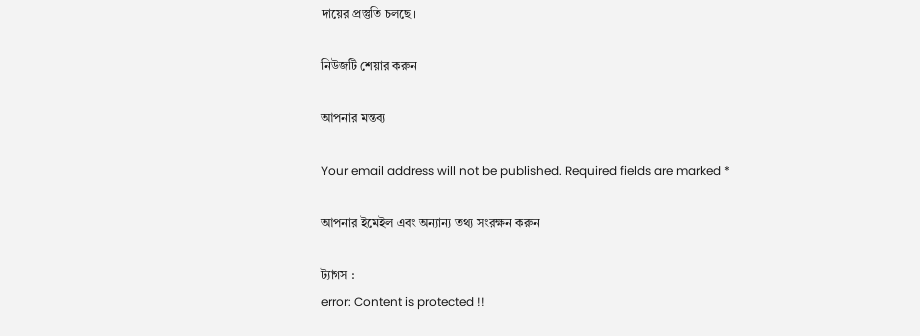দায়ের প্রস্তুতি চলছে।

নিউজটি শেয়ার করুন

আপনার মন্তব্য

Your email address will not be published. Required fields are marked *

আপনার ইমেইল এবং অন্যান্য তথ্য সংরক্ষন করুন

ট্যাগস :
error: Content is protected !!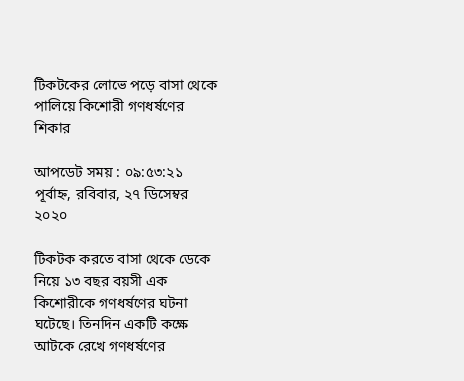টিকটকের লোভে পড়ে বাসা থেকে পালিয়ে কিশোরী গণধর্ষণের শিকার

আপডেট সময় : ০৯:৫৩:২১ পূর্বাহ্ন, রবিবার, ২৭ ডিসেম্বর ২০২০

টিকটক করতে বাসা থেকে ডেকে নিয়ে ১৩ বছর বয়সী এক কিশোরীকে গণধর্ষণের ঘটনা ঘটেছে। তিনদিন একটি কক্ষে আটকে রেখে গণধর্ষণের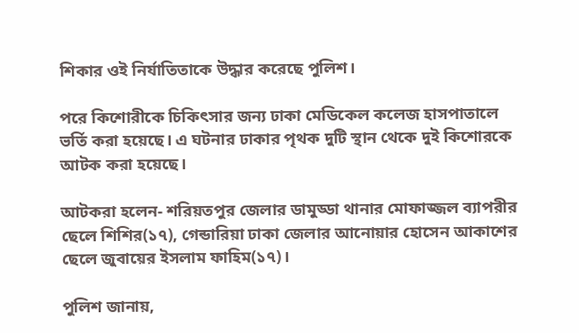শিকার ওই নির্যাতিতাকে উদ্ধার করেছে পুলিশ।

পরে কিশোরীকে চিকিৎসার জন্য ঢাকা মেডিকেল কলেজ হাসপাতালে ভর্তি করা হয়েছে। এ ঘটনার ঢাকার পৃথক দুটি স্থান থেকে দুই কিশোরকে আটক করা হয়েছে।

আটকরা হলেন- শরিয়তপুর জেলার ডামুড্ডা থানার মোফাজ্জল ব্যাপরীর ছেলে শিশির(১৭), গেন্ডারিয়া ঢাকা জেলার আনোয়ার হোসেন আকাশের ছেলে জুবায়ের ইসলাম ফাহিম(১৭)।

পুলিশ জানায়,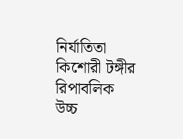নির্যাতিতা কিশোরী টঙ্গীর রিপাবলিক উচ্চ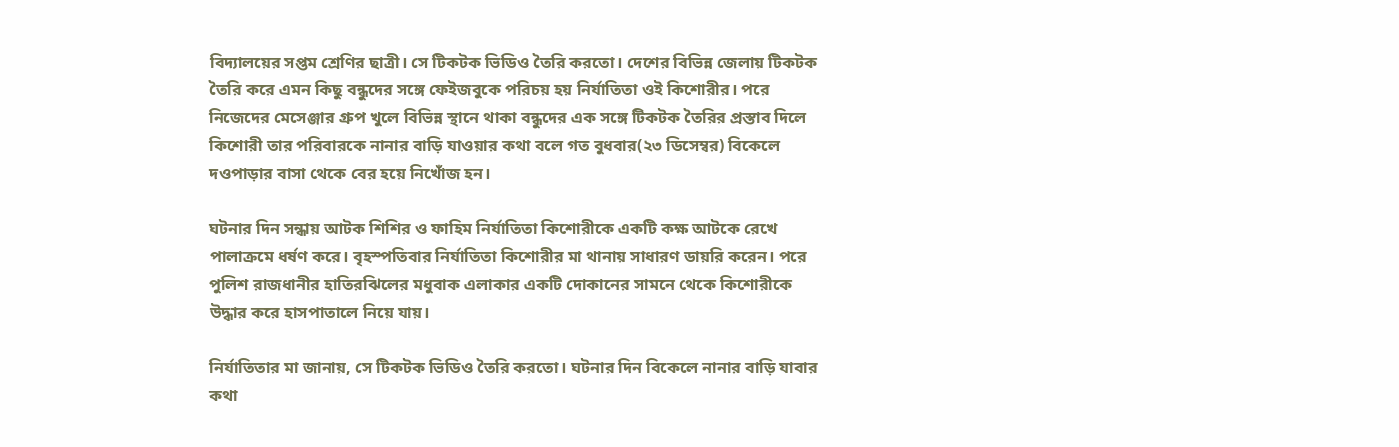বিদ্যালয়ের সপ্তম শ্রেণির ছাত্রী। সে টিকটক ভিডিও তৈরি করতো। দেশের বিভিন্ন জেলায় টিকটক তৈরি করে এমন কিছু বন্ধুদের সঙ্গে ফেইজবুকে পরিচয় হয় নির্যাতিতা ওই কিশোরীর। পরে নিজেদের মেসেঞ্জার গ্রুপ খুলে বিভিন্ন স্থানে থাকা বন্ধুদের এক সঙ্গে টিকটক তৈরির প্রস্তাব দিলে কিশোরী তার পরিবারকে নানার বাড়ি যাওয়ার কথা বলে গত বুধবার(২৩ ডিসেম্বর) বিকেলে দওপাড়ার বাসা থেকে বের হয়ে নিখোঁজ হন।

ঘটনার দিন সন্ধায় আটক শিশির ও ফাহিম নির্যাতিতা কিশোরীকে একটি কক্ষ আটকে রেখে পালাক্রমে ধর্ষণ করে। বৃহস্পতিবার নির্যাতিতা কিশোরীর মা থানায় সাধারণ ডায়রি করেন। পরে পুলিশ রাজধানীর হাতিরঝিলের মধুবাক এলাকার একটি দোকানের সামনে থেকে কিশোরীকে উদ্ধার করে হাসপাতালে নিয়ে যায়।

নির্যাতিতার মা জানায়, সে টিকটক ভিডিও তৈরি করতো। ঘটনার দিন বিকেলে নানার বাড়ি যাবার কথা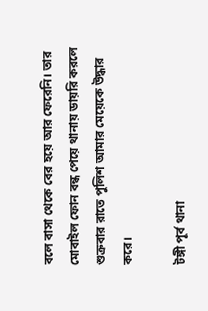বলে বাসা থেকে বের হয়ে আর ফেরেনি। তার মোবাইল ফোন বন্ধ পেয়ে থানায় ডায়রি করলে শুক্রবার রাতে পুলিশ আমার মেয়েকে উদ্ধার করে।

টঙ্গী পূর্ব থানা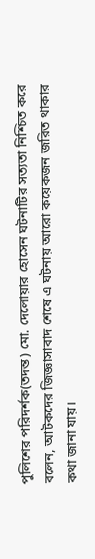পুলিশের পরিদর্শক(তদন্ত) মো. দেলোয়ার হোসেন ঘটনাটির সত্যতা নিশ্চিত করে বলেন, আটকদের জিজ্ঞাসাবাদ শেষে এ ঘটনায় আরো কয়েকজন জরিত থাকার কথা জানা যায়।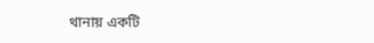থানায় একটি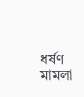ধর্ষণ মামলা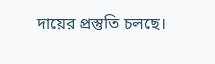দায়ের প্রস্তুতি চলছে।